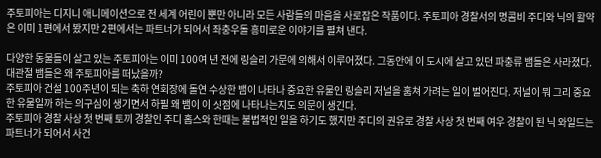주토피아는 디지니 애니메이션으로 전 세계 어린이 뿐만 아니라 모든 사람들의 마음을 사로잡은 작품이다. 주토피아 경찰서의 명콤비 주디와 닉의 활약은 이미 1편에서 봤지만 2편에서는 파트너가 되어서 좌충우돌 흥미로운 이야기를 펼쳐 낸다.

다양한 동물들이 살고 있는 주토피아는 이미 100여 년 전에 링슬리 가문에 의해서 이루어졌다. 그동안에 이 도시에 살고 있던 파충류 뱀들은 사라졌다. 대관절 뱀들은 왜 주토피아를 떠났을까?
주토피아 건설 100주년이 되는 축하 연회장에 돌연 수상한 뱀이 나타나 중요한 유물인 링슬리 저널을 훔쳐 가려는 일이 벌어진다. 저널이 뭐 그리 중요한 유물일까 하는 의구심이 생기면서 하필 왜 뱀이 이 싯점에 나타나는지도 의문이 생긴다.
주토피아 경찰 사상 첫 번째 토끼 경찰인 주디 홉스와 한때는 불법적인 일을 하기도 했지만 주디의 권유로 경찰 사상 첫 번째 여우 경찰이 된 닉 와일드는 파트너가 되어서 사건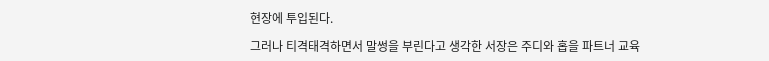현장에 투입된다.

그러나 티격태격하면서 말썽을 부린다고 생각한 서장은 주디와 홉을 파트너 교육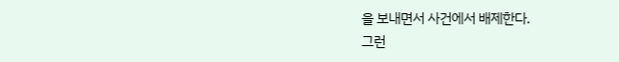을 보내면서 사건에서 배제한다.
그런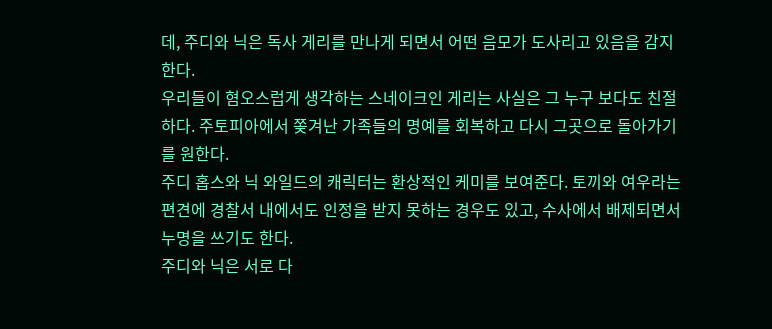데, 주디와 닉은 독사 게리를 만나게 되면서 어떤 음모가 도사리고 있음을 감지한다.
우리들이 혐오스럽게 생각하는 스네이크인 게리는 사실은 그 누구 보다도 친절하다. 주토피아에서 쫒겨난 가족들의 명예를 회복하고 다시 그곳으로 돌아가기를 원한다.
주디 홉스와 닉 와일드의 캐릭터는 환상적인 케미를 보여준다. 토끼와 여우라는 편견에 경찰서 내에서도 인정을 받지 못하는 경우도 있고, 수사에서 배제되면서 누명을 쓰기도 한다.
주디와 닉은 서로 다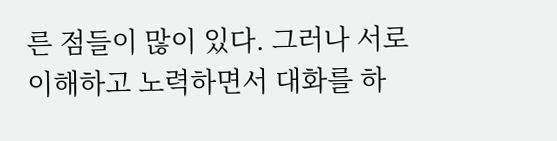른 점들이 많이 있다. 그러나 서로 이해하고 노력하면서 대화를 하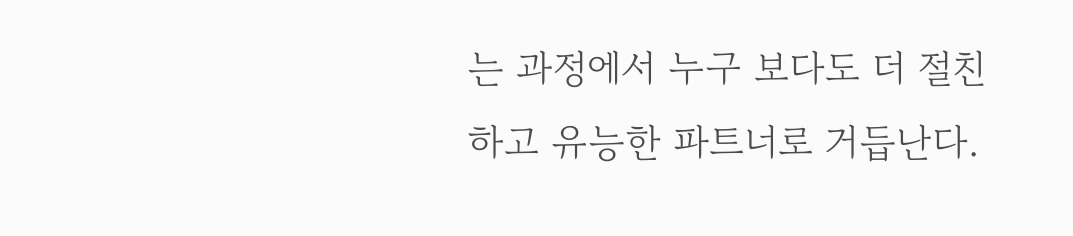는 과정에서 누구 보다도 더 절친하고 유능한 파트너로 거듭난다.